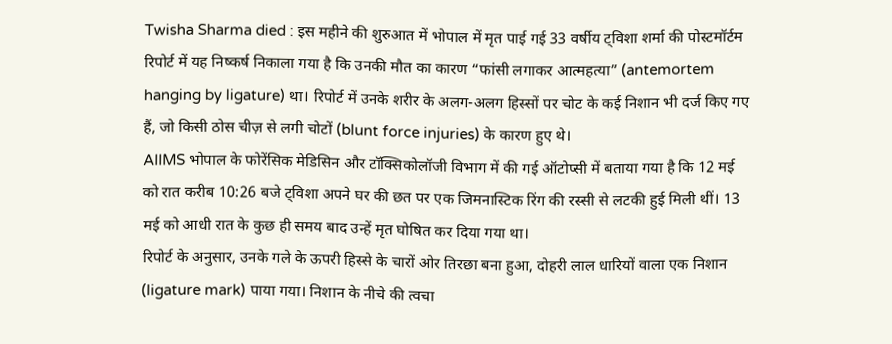Twisha Sharma died : इस महीने की शुरुआत में भोपाल में मृत पाई गई 33 वर्षीय ट्विशा शर्मा की पोस्टमॉर्टम रिपोर्ट में यह निष्कर्ष निकाला गया है कि उनकी मौत का कारण “फांसी लगाकर आत्महत्या” (antemortem hanging by ligature) था। रिपोर्ट में उनके शरीर के अलग-अलग हिस्सों पर चोट के कई निशान भी दर्ज किए गए हैं, जो किसी ठोस चीज़ से लगी चोटों (blunt force injuries) के कारण हुए थे।
AIIMS भोपाल के फोरेंसिक मेडिसिन और टॉक्सिकोलॉजी विभाग में की गई ऑटोप्सी में बताया गया है कि 12 मई को रात करीब 10:26 बजे ट्विशा अपने घर की छत पर एक जिमनास्टिक रिंग की रस्सी से लटकी हुई मिली थीं। 13 मई को आधी रात के कुछ ही समय बाद उन्हें मृत घोषित कर दिया गया था।
रिपोर्ट के अनुसार, उनके गले के ऊपरी हिस्से के चारों ओर तिरछा बना हुआ, दोहरी लाल धारियों वाला एक निशान (ligature mark) पाया गया। निशान के नीचे की त्वचा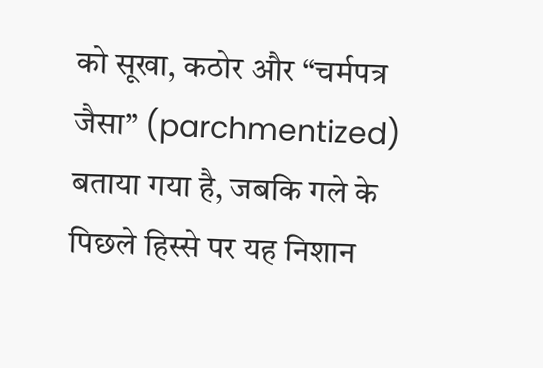को सूखा, कठोर और “चर्मपत्र जैसा” (parchmentized) बताया गया है, जबकि गले के पिछले हिस्से पर यह निशान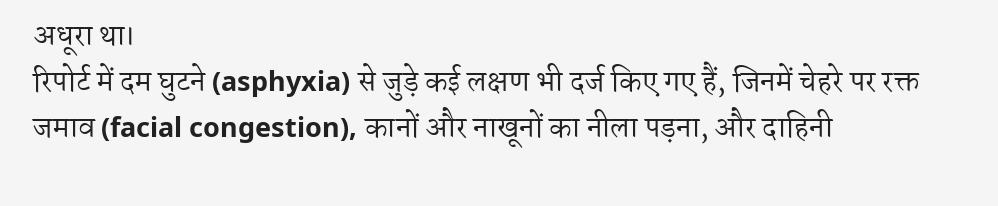अधूरा था।
रिपोर्ट में दम घुटने (asphyxia) से जुड़े कई लक्षण भी दर्ज किए गए हैं, जिनमें चेहरे पर रक्त जमाव (facial congestion), कानों और नाखूनों का नीला पड़ना, और दाहिनी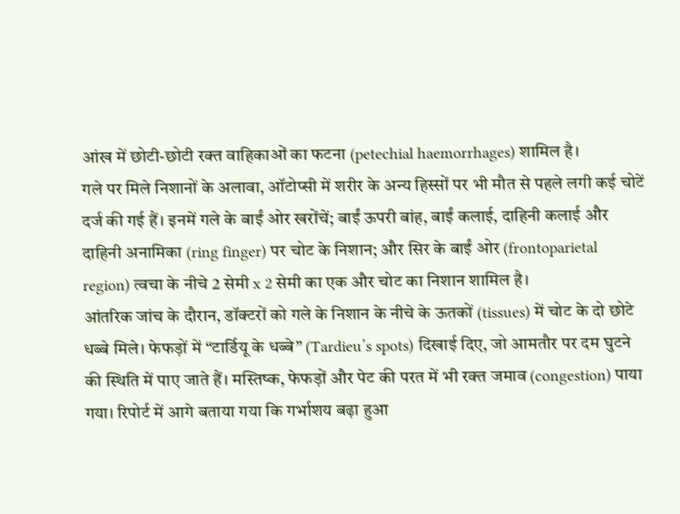आंख में छोटी-छोटी रक्त वाहिकाओं का फटना (petechial haemorrhages) शामिल है।
गले पर मिले निशानों के अलावा, ऑटोप्सी में शरीर के अन्य हिस्सों पर भी मौत से पहले लगी कई चोटें दर्ज की गई हैं। इनमें गले के बाईं ओर खरोंचें; बाईं ऊपरी बांह, बाईं कलाई, दाहिनी कलाई और दाहिनी अनामिका (ring finger) पर चोट के निशान; और सिर के बाईं ओर (frontoparietal region) त्वचा के नीचे 2 सेमी x 2 सेमी का एक और चोट का निशान शामिल है।
आंतरिक जांच के दौरान, डॉक्टरों को गले के निशान के नीचे के ऊतकों (tissues) में चोट के दो छोटे धब्बे मिले। फेफड़ों में “टार्डियू के धब्बे” (Tardieu’s spots) दिखाई दिए, जो आमतौर पर दम घुटने की स्थिति में पाए जाते हैं। मस्तिष्क, फेफड़ों और पेट की परत में भी रक्त जमाव (congestion) पाया गया। रिपोर्ट में आगे बताया गया कि गर्भाशय बढ़ा हुआ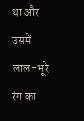था और उसमें लाल-भूरे रंग का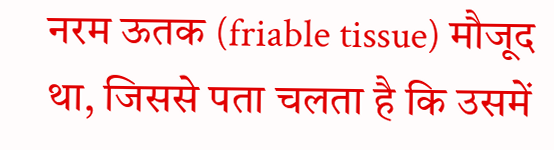नरम ऊतक (friable tissue) मौजूद था, जिससे पता चलता है कि उसमें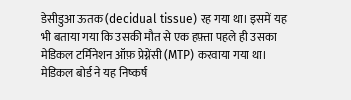डेसीडुआ ऊतक (decidual tissue) रह गया था। इसमें यह भी बताया गया कि उसकी मौत से एक हफ़्ता पहले ही उसका मेडिकल टर्मिनेशन ऑफ़ प्रेग्नेंसी (MTP) करवाया गया था।
मेडिकल बोर्ड ने यह निष्कर्ष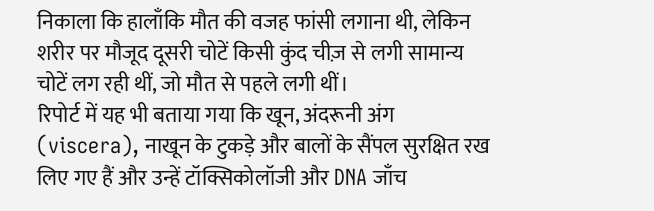निकाला कि हालाँकि मौत की वजह फांसी लगाना थी, लेकिन शरीर पर मौजूद दूसरी चोटें किसी कुंद चीज़ से लगी सामान्य चोटें लग रही थीं, जो मौत से पहले लगी थीं।
रिपोर्ट में यह भी बताया गया कि खून, अंदरूनी अंग (viscera), नाखून के टुकड़े और बालों के सैंपल सुरक्षित रख लिए गए हैं और उन्हें टॉक्सिकोलॉजी और DNA जाँच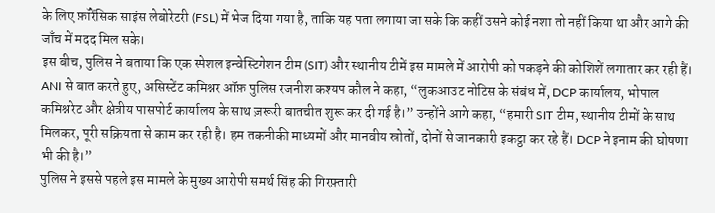के लिए फ़ॉरेंसिक साइंस लेबोरेटरी (FSL) में भेज दिया गया है, ताकि यह पता लगाया जा सके कि कहीं उसने कोई नशा तो नहीं किया था और आगे की जाँच में मदद मिल सके।
इस बीच, पुलिस ने बताया कि एक स्पेशल इन्वेस्टिगेशन टीम (SIT) और स्थानीय टीमें इस मामले में आरोपी को पकड़ने की कोशिशें लगातार कर रही हैं। ANI से बात करते हुए, असिस्टेंट कमिश्नर ऑफ़ पुलिस रजनीश कश्यप कौल ने कहा, “लुकआउट नोटिस के संबंध में, DCP कार्यालय, भोपाल कमिश्नरेट और क्षेत्रीय पासपोर्ट कार्यालय के साथ ज़रूरी बातचीत शुरू कर दी गई है।” उन्होंने आगे कहा, “हमारी SIT टीम, स्थानीय टीमों के साथ मिलकर, पूरी सक्रियता से काम कर रही है। हम तकनीकी माध्यमों और मानवीय स्रोतों, दोनों से जानकारी इकट्ठा कर रहे हैं। DCP ने इनाम की घोषणा भी की है।”
पुलिस ने इससे पहले इस मामले के मुख्य आरोपी समर्थ सिंह की गिरफ़्तारी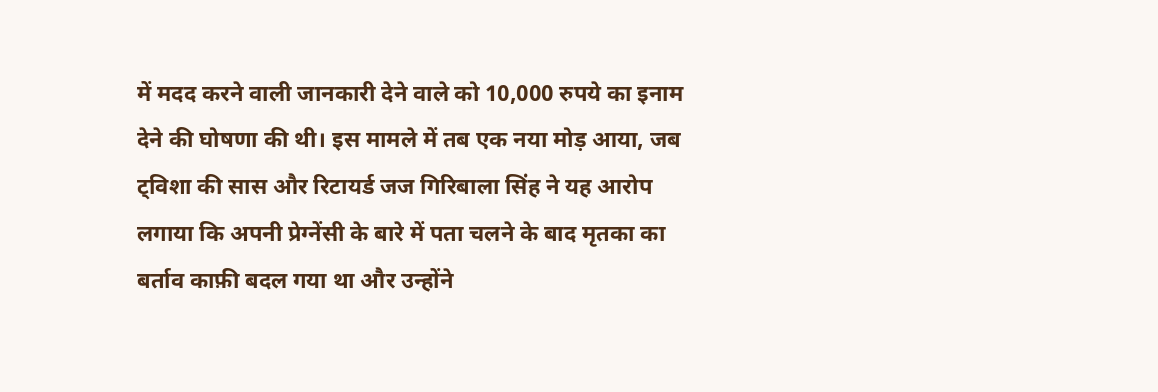में मदद करने वाली जानकारी देने वाले को 10,000 रुपये का इनाम देने की घोषणा की थी। इस मामले में तब एक नया मोड़ आया, जब ट्विशा की सास और रिटायर्ड जज गिरिबाला सिंह ने यह आरोप लगाया कि अपनी प्रेग्नेंसी के बारे में पता चलने के बाद मृतका का बर्ताव काफ़ी बदल गया था और उन्होंने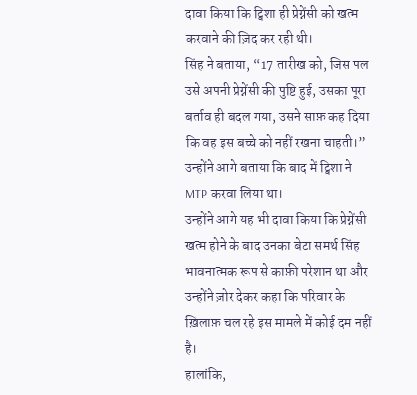दावा किया कि ट्विशा ही प्रेग्नेंसी को खत्म करवाने की ज़िद कर रही थी।
सिंह ने बताया, “17 तारीख को, जिस पल उसे अपनी प्रेग्नेंसी की पुष्टि हुई, उसका पूरा बर्ताव ही बदल गया, उसने साफ़ कह दिया कि वह इस बच्चे को नहीं रखना चाहती।” उन्होंने आगे बताया कि बाद में ट्विशा ने MTP करवा लिया था।
उन्होंने आगे यह भी दावा किया कि प्रेग्नेंसी खत्म होने के बाद उनका बेटा समर्थ सिंह भावनात्मक रूप से काफ़ी परेशान था और उन्होंने ज़ोर देकर कहा कि परिवार के ख़िलाफ़ चल रहे इस मामले में कोई दम नहीं है।
हालांकि,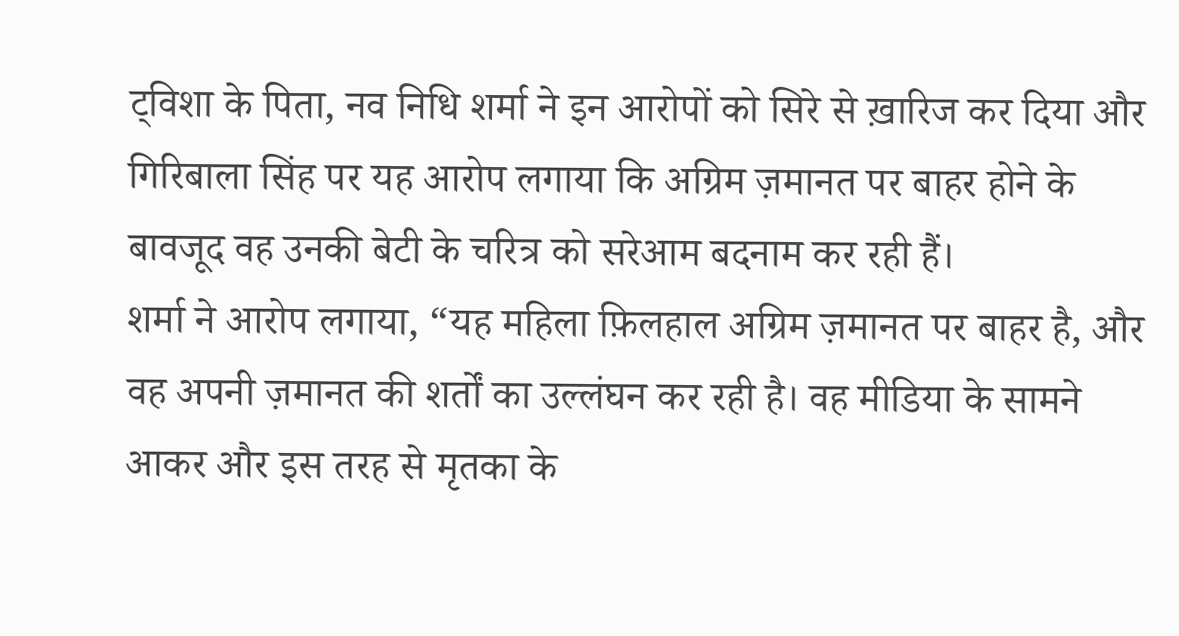ट्विशा के पिता, नव निधि शर्मा ने इन आरोपों को सिरे से ख़ारिज कर दिया और गिरिबाला सिंह पर यह आरोप लगाया कि अग्रिम ज़मानत पर बाहर होने के बावजूद वह उनकी बेटी के चरित्र को सरेआम बदनाम कर रही हैं।
शर्मा ने आरोप लगाया, “यह महिला फ़िलहाल अग्रिम ज़मानत पर बाहर है, और वह अपनी ज़मानत की शर्तों का उल्लंघन कर रही है। वह मीडिया के सामने आकर और इस तरह से मृतका के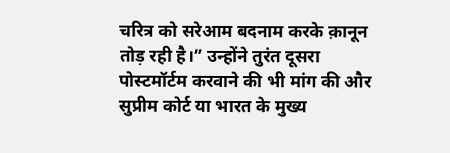चरित्र को सरेआम बदनाम करके क़ानून तोड़ रही है।” उन्होंने तुरंत दूसरा पोस्टमॉर्टम करवाने की भी मांग की और सुप्रीम कोर्ट या भारत के मुख्य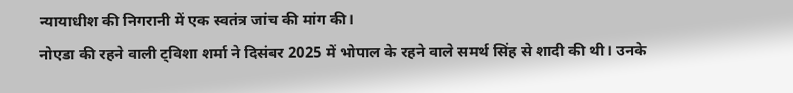न्यायाधीश की निगरानी में एक स्वतंत्र जांच की मांग की।
नोएडा की रहने वाली ट्विशा शर्मा ने दिसंबर 2025 में भोपाल के रहने वाले समर्थ सिंह से शादी की थी। उनके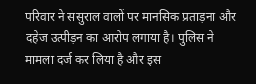परिवार ने ससुराल वालों पर मानसिक प्रताड़ना और दहेज उत्पीड़न का आरोप लगाया है। पुलिस ने मामला दर्ज कर लिया है और इस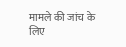मामले की जांच के लिए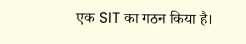एक SIT का गठन किया है।